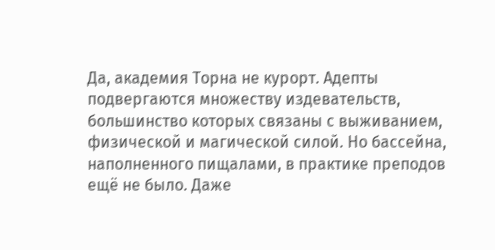Да, академия Торна не курорт. Адепты подвергаются множеству издевательств, большинство которых связаны с выживанием, физической и магической силой. Но бассейна, наполненного пищалами, в практике преподов ещё не было. Даже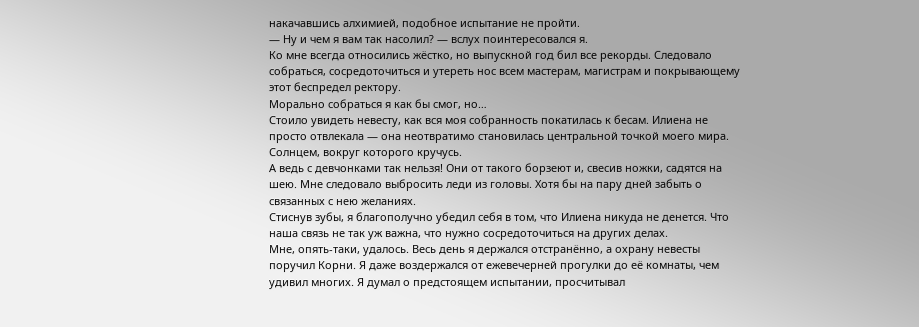накачавшись алхимией, подобное испытание не пройти.
— Ну и чем я вам так насолил? — вслух поинтересовался я.
Ко мне всегда относились жёстко, но выпускной год бил все рекорды. Следовало собраться, сосредоточиться и утереть нос всем мастерам, магистрам и покрывающему этот беспредел ректору.
Морально собраться я как бы смог, но…
Стоило увидеть невесту, как вся моя собранность покатилась к бесам. Илиена не просто отвлекала — она неотвратимо становилась центральной точкой моего мира. Солнцем, вокруг которого кручусь.
А ведь с девчонками так нельзя! Они от такого борзеют и, свесив ножки, садятся на шею. Мне следовало выбросить леди из головы. Хотя бы на пару дней забыть о связанных с нею желаниях.
Стиснув зубы, я благополучно убедил себя в том, что Илиена никуда не денется. Что наша связь не так уж важна, что нужно сосредоточиться на других делах.
Мне, опять-таки, удалось. Весь день я держался отстранённо, а охрану невесты поручил Корни. Я даже воздержался от ежевечерней прогулки до её комнаты, чем удивил многих. Я думал о предстоящем испытании, просчитывал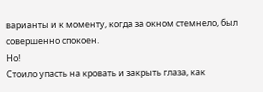варианты и к моменту, когда за окном стемнело, был совершенно спокоен.
Но!
Стоило упасть на кровать и закрыть глаза, как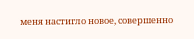меня настигло новое, совершенно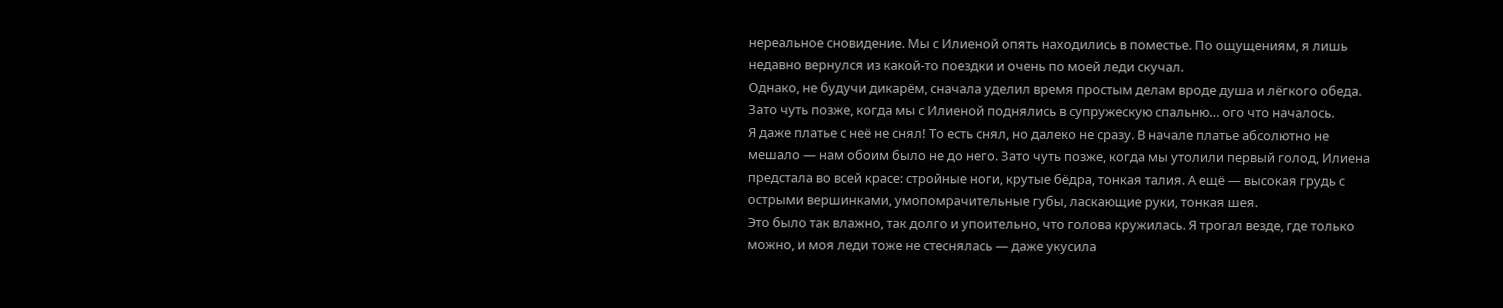нереальное сновидение. Мы с Илиеной опять находились в поместье. По ощущениям, я лишь недавно вернулся из какой-то поездки и очень по моей леди скучал.
Однако, не будучи дикарём, сначала уделил время простым делам вроде душа и лёгкого обеда. Зато чуть позже, когда мы с Илиеной поднялись в супружескую спальню… ого что началось.
Я даже платье с неё не снял! То есть снял, но далеко не сразу. В начале платье абсолютно не мешало — нам обоим было не до него. Зато чуть позже, когда мы утолили первый голод, Илиена предстала во всей красе: стройные ноги, крутые бёдра, тонкая талия. А ещё — высокая грудь с острыми вершинками, умопомрачительные губы, ласкающие руки, тонкая шея.
Это было так влажно, так долго и упоительно, что голова кружилась. Я трогал везде, где только можно, и моя леди тоже не стеснялась — даже укусила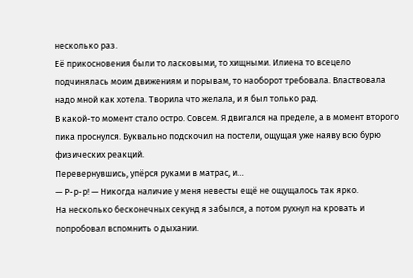несколько раз.
Её прикосновения были то ласковыми, то хищными. Илиена то всецело подчинялась моим движениям и порывам, то наоборот требовала. Властвовала надо мной как хотела. Творила что желала, и я был только рад.
В какой-то момент стало остро. Совсем. Я двигался на пределе, а в момент второго пика проснулся. Буквально подскочил на постели, ощущая уже наяву всю бурю физических реакций.
Перевернувшись, упёрся руками в матрас, и…
— Р-р-р! — Никогда наличие у меня невесты ещё не ощущалось так ярко.
На несколько бесконечных секунд я забылся, а потом рухнул на кровать и попробовал вспомнить о дыхании.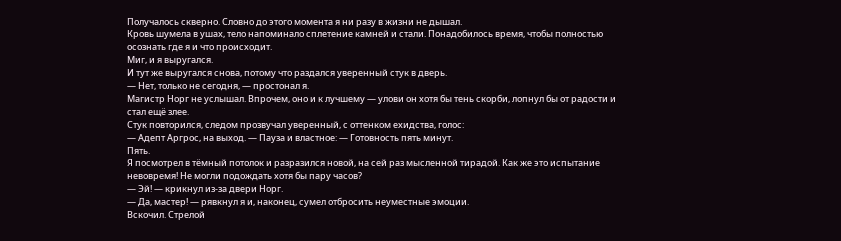Получалось скверно. Словно до этого момента я ни разу в жизни не дышал.
Кровь шумела в ушах, тело напоминало сплетение камней и стали. Понадобилось время, чтобы полностью осознать где я и что происходит.
Миг, и я выругался.
И тут же выругался снова, потому что раздался уверенный стук в дверь.
— Нет, только не сегодня, — простонал я.
Магистр Норг не услышал. Впрочем, оно и к лучшему — улови он хотя бы тень скорби, лопнул бы от радости и стал ещё злее.
Стук повторился, следом прозвучал уверенный, с оттенком ехидства, голос:
— Адепт Аргрос, на выход. — Пауза и властное: — Готовность пять минут.
Пять.
Я посмотрел в тёмный потолок и разразился новой, на сей раз мысленной тирадой. Как же это испытание невовремя! Не могли подождать хотя бы пару часов?
— Эй! — крикнул из-за двери Норг.
— Да, мастер! — рявкнул я и, наконец, сумел отбросить неуместные эмоции.
Вскочил. Стрелой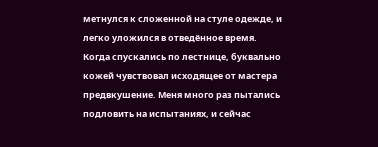метнулся к сложенной на стуле одежде, и легко уложился в отведённое время.
Когда спускались по лестнице, буквально кожей чувствовал исходящее от мастера предвкушение. Меня много раз пытались подловить на испытаниях, и сейчас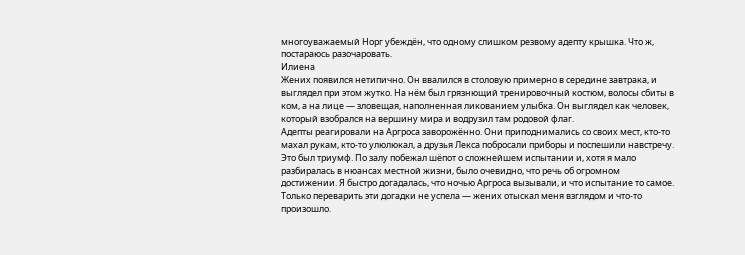многоуважаемый Норг убеждён, что одному слишком резвому адепту крышка. Что ж, постараюсь разочаровать.
Илиена
Жених появился нетипично. Он ввалился в столовую примерно в середине завтрака, и выглядел при этом жутко. На нём был грязнющий тренировочный костюм, волосы сбиты в ком, а на лице — зловещая, наполненная ликованием улыбка. Он выглядел как человек, который взобрался на вершину мира и водрузил там родовой флаг.
Адепты реагировали на Аргроса заворожённо. Они приподнимались со своих мест, кто-то махал рукам, кто-то улюлюкал, а друзья Лекса побросали приборы и поспешили навстречу.
Это был триумф. По залу побежал шёпот о сложнейшем испытании и, хотя я мало разбиралась в нюансах местной жизни, было очевидно, что речь об огромном достижении. Я быстро догадалась, что ночью Аргроса вызывали, и что испытание то самое.
Только переварить эти догадки не успела — жених отыскал меня взглядом и что-то произошло.